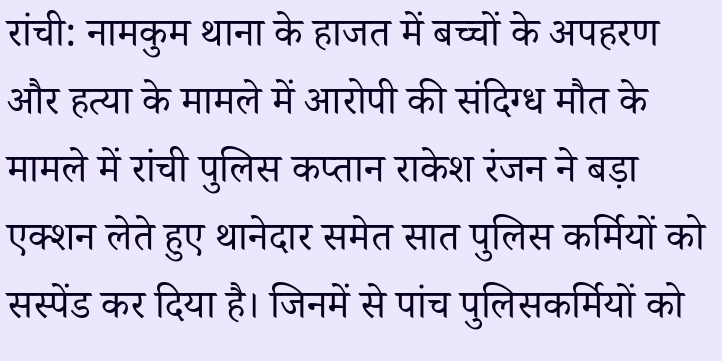रांची: नामकुम थाना के हाजत में बच्चों के अपहरण और हत्या के मामले में आरोपी की संदिग्ध मौत के मामले में रांची पुलिस कप्तान राकेश रंजन ने बड़ा एक्शन लेते हुए थानेदार समेत सात पुलिस कर्मियों को सस्पेंड कर दिया है। जिनमें से पांच पुलिसकर्मियों को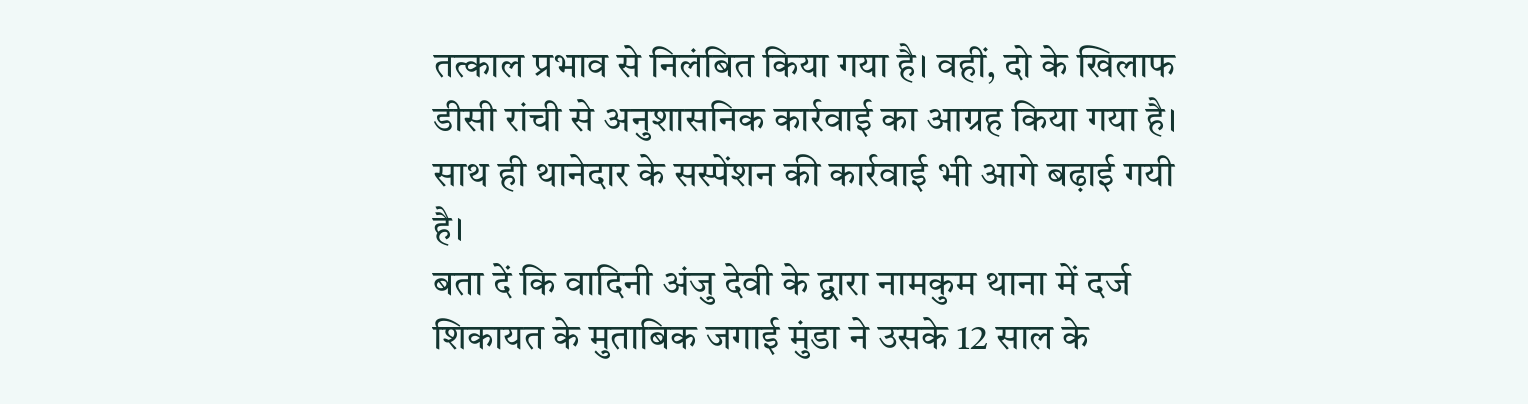तत्काल प्रभाव से निलंबित किया गया है। वहीं, दो के खिलाफ डीसी रांची से अनुशासनिक कार्रवाई का आग्रह किया गया है। साथ ही थानेदार के सस्पेंशन की कार्रवाई भी आगे बढ़ाई गयी है।
बता दें कि वादिनी अंजु देवी के द्वारा नामकुम थाना में दर्ज शिकायत के मुताबिक जगाई मुंडा ने उसके 12 साल के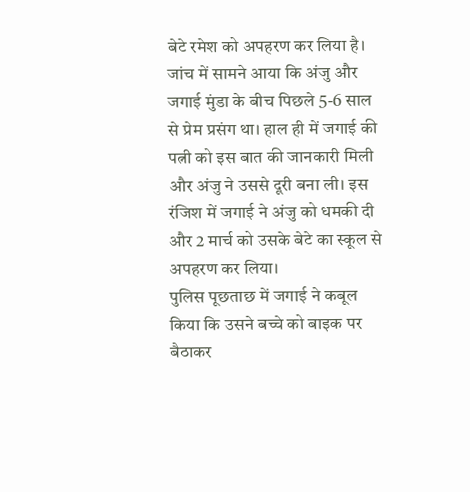बेटे रमेश को अपहरण कर लिया है। जांच में सामने आया कि अंजु और जगाई मुंडा के बीच पिछले 5-6 साल से प्रेम प्रसंग था। हाल ही में जगाई की पत्नी को इस बात की जानकारी मिली और अंजु ने उससे दूरी बना ली। इस रंजिश में जगाई ने अंजु को धमकी दी और 2 मार्च को उसके बेटे का स्कूल से अपहरण कर लिया।
पुलिस पूछताछ में जगाई ने कबूल किया कि उसने बच्चे को बाइक पर बैठाकर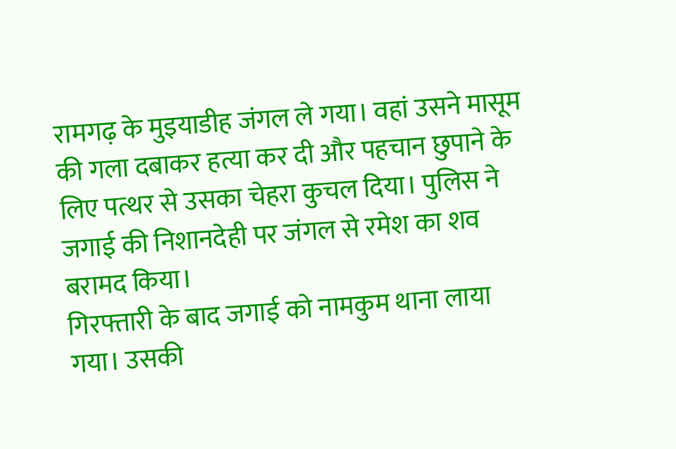रामगढ़ के मुइयाडीह जंगल ले गया। वहां उसने मासूम की गला दबाकर हत्या कर दी और पहचान छुपाने के लिए पत्थर से उसका चेहरा कुचल दिया। पुलिस ने जगाई की निशानदेही पर जंगल से रमेश का शव बरामद किया।
गिरफ्तारी के बाद जगाई को नामकुम थाना लाया गया। उसकी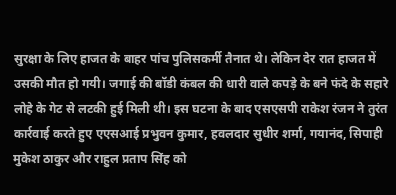सुरक्षा के लिए हाजत के बाहर पांच पुलिसकर्मी तैनात थे। लेकिन देर रात हाजत में उसकी मौत हो गयी। जगाई की बॉडी कंबल की धारी वाले कपड़े के बने फंदे के सहारे लोहे के गेट से लटकी हुई मिली थी। इस घटना के बाद एसएसपी राकेश रंजन ने तुरंत कार्रवाई करते हुए एएसआई प्रभुवन कुमार, हवलदार सुधीर शर्मा, गयानंद, सिपाही मुकेश ठाकुर और राहुल प्रताप सिंह को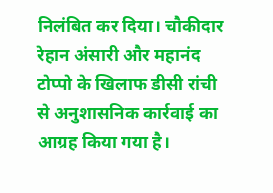निलंबित कर दिया। चौकीदार रेहान अंसारी और महानंद टोप्पो के खिलाफ डीसी रांची से अनुशासनिक कार्रवाई का आग्रह किया गया है।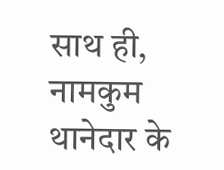साथ ही, नामकुम थानेदार के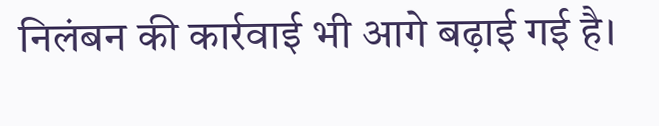निलंबन की कार्रवाई भी आगे बढ़ाई गई है।